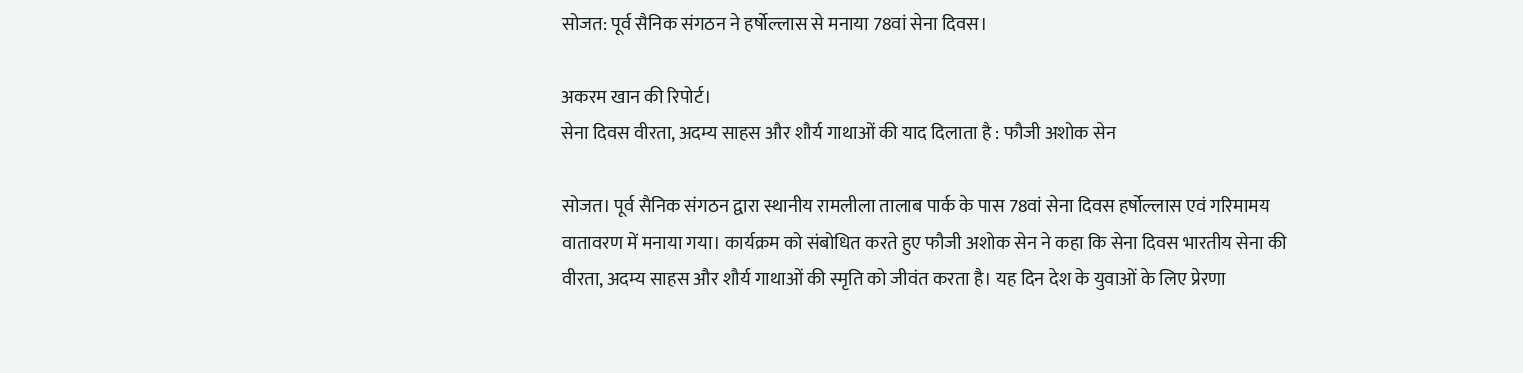सोजत: पूर्व सैनिक संगठन ने हर्षोल्लास से मनाया 78वां सेना दिवस।

अकरम खान की रिपोर्ट।
सेना दिवस वीरता, अदम्य साहस और शौर्य गाथाओं की याद दिलाता है : फौजी अशोक सेन

सोजत। पूर्व सैनिक संगठन द्वारा स्थानीय रामलीला तालाब पार्क के पास 78वां सेना दिवस हर्षोल्लास एवं गरिमामय वातावरण में मनाया गया। कार्यक्रम को संबोधित करते हुए फौजी अशोक सेन ने कहा कि सेना दिवस भारतीय सेना की वीरता, अदम्य साहस और शौर्य गाथाओं की स्मृति को जीवंत करता है। यह दिन देश के युवाओं के लिए प्रेरणा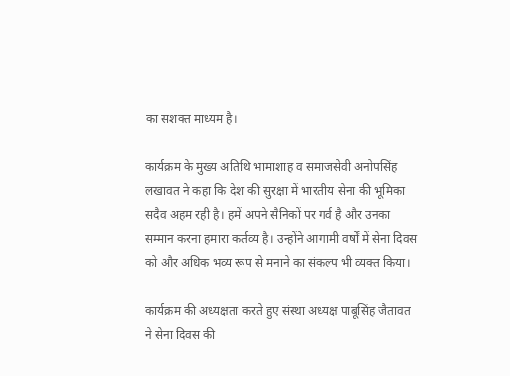का सशक्त माध्यम है।

कार्यक्रम के मुख्य अतिथि भामाशाह व समाजसेवी अनोपसिंह लखावत ने कहा कि देश की सुरक्षा में भारतीय सेना की भूमिका सदैव अहम रही है। हमें अपने सैनिकों पर गर्व है और उनका सम्मान करना हमारा कर्तव्य है। उन्होंने आगामी वर्षों में सेना दिवस को और अधिक भव्य रूप से मनाने का संकल्प भी व्यक्त किया।

कार्यक्रम की अध्यक्षता करते हुए संस्था अध्यक्ष पाबूसिंह जैतावत ने सेना दिवस की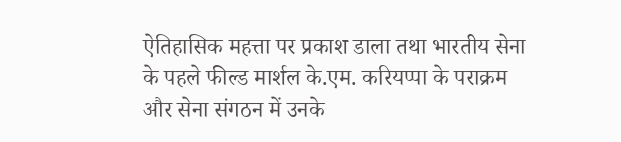ऐतिहासिक महत्ता पर प्रकाश डाला तथा भारतीय सेना के पहले फील्ड मार्शल के.एम. करियप्पा के पराक्रम और सेना संगठन में उनके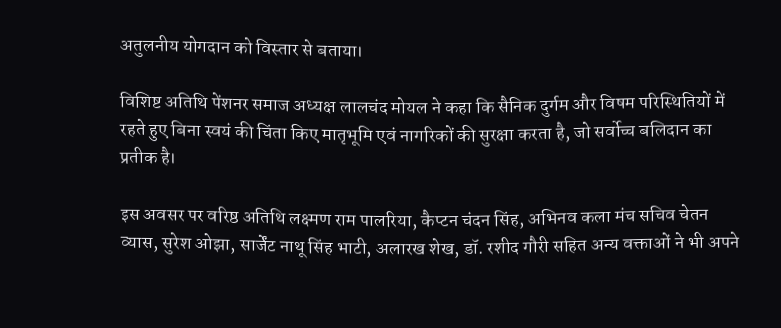अतुलनीय योगदान को विस्तार से बताया।

विशिष्ट अतिथि पेंशनर समाज अध्यक्ष लालचंद मोयल ने कहा कि सैनिक दुर्गम और विषम परिस्थितियों में रहते हुए बिना स्वयं की चिंता किए मातृभूमि एवं नागरिकों की सुरक्षा करता है, जो सर्वोच्च बलिदान का प्रतीक है।

इस अवसर पर वरिष्ठ अतिथि लक्ष्मण राम पालरिया, कैप्टन चंदन सिंह, अभिनव कला मंच सचिव चेतन व्यास, सुरेश ओझा, सार्जेंट नाथू सिंह भाटी, अलारख शेख, डॉ. रशीद गौरी सहित अन्य वक्ताओं ने भी अपने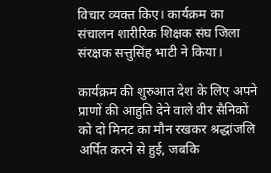विचार व्यक्त किए। कार्यक्रम का संचालन शारीरिक शिक्षक संघ जिला संरक्षक सत्तुसिंह भाटी ने किया।

कार्यक्रम की शुरुआत देश के लिए अपने प्राणों की आहुति देने वाले वीर सैनिकों को दो मिनट का मौन रखकर श्रद्धांजलि अर्पित करने से हुई, जबकि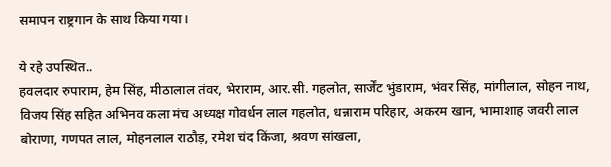समापन राष्ट्रगान के साथ किया गया।

ये रहे उपस्थित..
हवलदार रुपाराम, हेम सिंह, मीठालाल तंवर, भेराराम, आर.सी. गहलोत, सार्जेंट भुंडाराम, भंवर सिंह, मांगीलाल, सोहन नाथ, विजय सिंह सहित अभिनव कला मंच अध्यक्ष गोवर्धन लाल गहलोत, धन्नाराम परिहार, अकरम खान, भामाशाह जवरी लाल बोराणा, गणपत लाल, मोहनलाल राठौड़, रमेश चंद किंजा, श्रवण सांखला,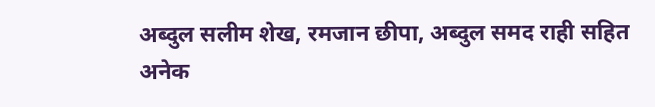अब्दुल सलीम शेख, रमजान छीपा, अब्दुल समद राही सहित अनेक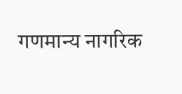गणमान्य नागरिक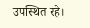उपस्थित रहे।